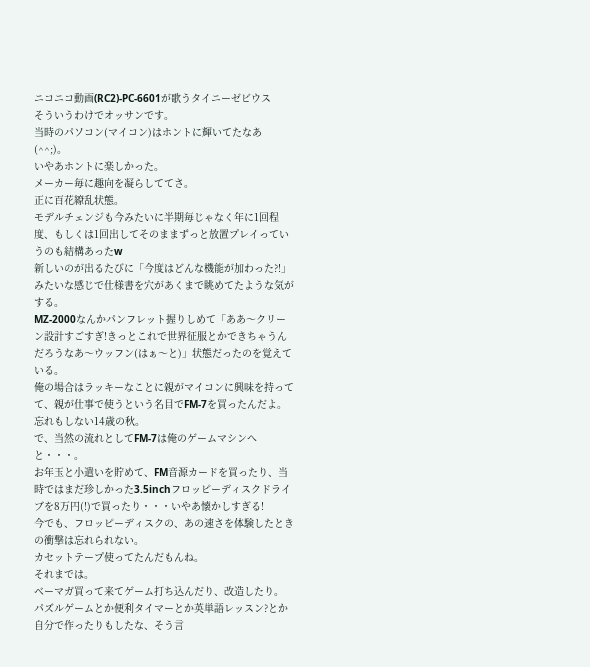ニコニコ動画(RC2)‐PC-6601が歌うタイニーゼビウス
そういうわけでオッサンです。
当時のパソコン(マイコン)はホントに輝いてたなあ(^^;)。
いやあホントに楽しかった。
メーカー毎に趣向を凝らしててさ。
正に百花繚乱状態。
モデルチェンジも今みたいに半期毎じゃなく年に1回程度、もしくは1回出してそのままずっと放置プレイっていうのも結構あったw
新しいのが出るたびに「今度はどんな機能が加わった?!」みたいな感じで仕様書を穴があくまで眺めてたような気がする。
MZ-2000なんかパンフレット握りしめて「ああ〜クリーン設計すごすぎ!きっとこれで世界征服とかできちゃうんだろうなあ〜ウッフン(はぁ〜と)」状態だったのを覚えている。
俺の場合はラッキーなことに親がマイコンに興味を持ってて、親が仕事で使うという名目でFM-7を買ったんだよ。
忘れもしない14歳の秋。
で、当然の流れとしてFM-7は俺のゲームマシンへと・・・。
お年玉と小遣いを貯めて、FM音源カードを買ったり、当時ではまだ珍しかった3.5inchフロッピーディスクドライブを8万円(!)で買ったり・・・いやあ懐かしすぎる!
今でも、フロッピーディスクの、あの速さを体験したときの衝撃は忘れられない。
カセットテープ使ってたんだもんね。
それまでは。
ベーマガ買って来てゲーム打ち込んだり、改造したり。
パズルゲームとか便利タイマーとか英単語レッスン?とか自分で作ったりもしたな、そう言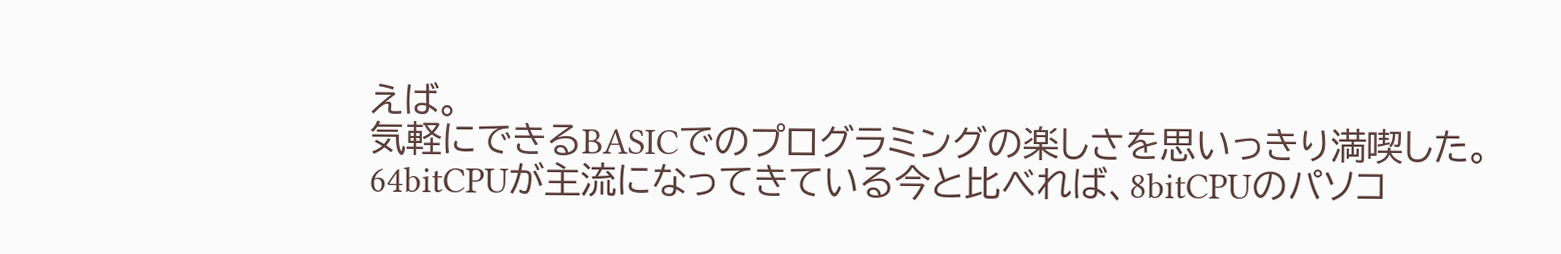えば。
気軽にできるBASICでのプログラミングの楽しさを思いっきり満喫した。
64bitCPUが主流になってきている今と比べれば、8bitCPUのパソコ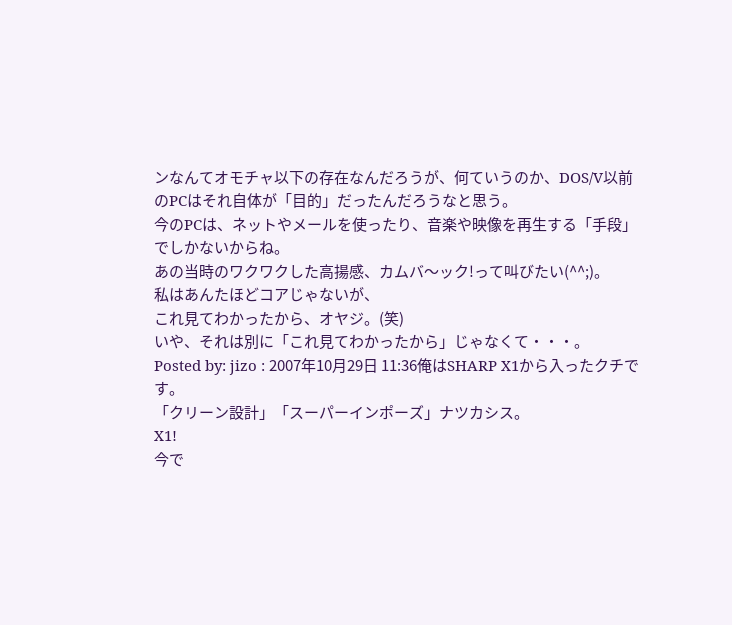ンなんてオモチャ以下の存在なんだろうが、何ていうのか、DOS/V以前のPCはそれ自体が「目的」だったんだろうなと思う。
今のPCは、ネットやメールを使ったり、音楽や映像を再生する「手段」でしかないからね。
あの当時のワクワクした高揚感、カムバ〜ック!って叫びたい(^^;)。
私はあんたほどコアじゃないが、
これ見てわかったから、オヤジ。(笑)
いや、それは別に「これ見てわかったから」じゃなくて・・・。
Posted by: jizo : 2007年10月29日 11:36俺はSHARP X1から入ったクチです。
「クリーン設計」「スーパーインポーズ」ナツカシス。
X1!
今で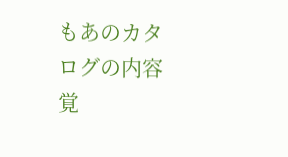もあのカタログの内容覚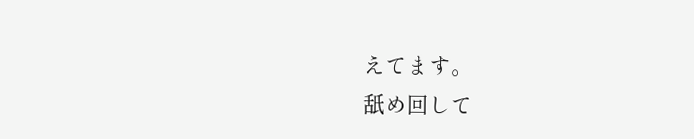えてます。
舐め回して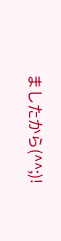ましたから(^^;)!